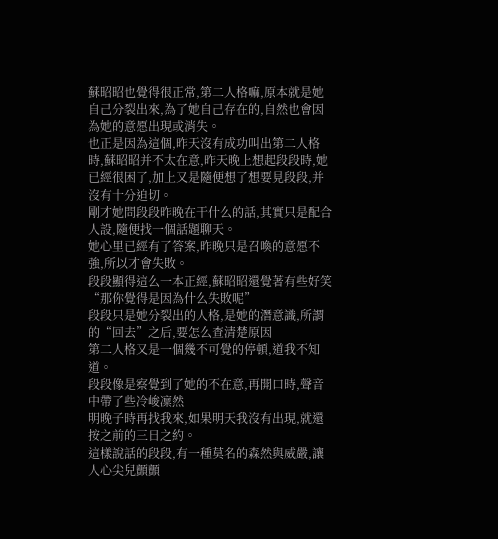蘇昭昭也覺得很正常,第二人格嘛,原本就是她自己分裂出來,為了她自己存在的,自然也會因為她的意愿出現或消失。
也正是因為這個,昨天沒有成功叫出第二人格時,蘇昭昭并不太在意,昨天晚上想起段段時,她已經很困了,加上又是隨便想了想要見段段,并沒有十分迫切。
剛才她問段段昨晚在干什么的話,其實只是配合人設,隨便找一個話題聊天。
她心里已經有了答案,昨晚只是召喚的意愿不強,所以才會失敗。
段段顯得這么一本正經,蘇昭昭還覺著有些好笑“那你覺得是因為什么失敗呢”
段段只是她分裂出的人格,是她的潛意識,所謂的“回去”之后,要怎么查清楚原因
第二人格又是一個幾不可覺的停頓,道我不知道。
段段像是察覺到了她的不在意,再開口時,聲音中帶了些冷峻凜然
明晚子時再找我來,如果明天我沒有出現,就還按之前的三日之約。
這樣說話的段段,有一種莫名的森然與威嚴,讓人心尖兒顫顫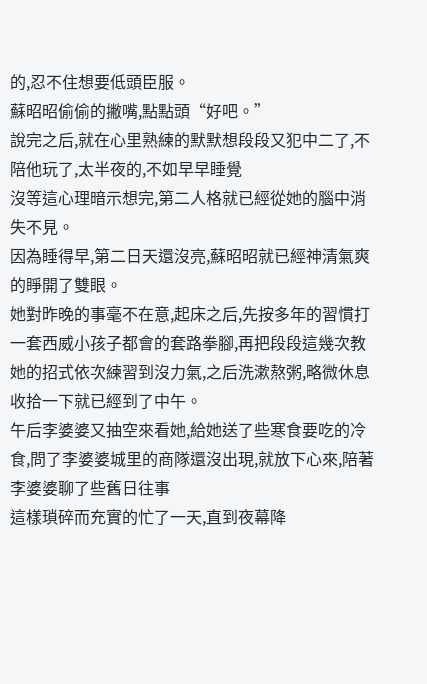的,忍不住想要低頭臣服。
蘇昭昭偷偷的撇嘴,點點頭“好吧。”
說完之后,就在心里熟練的默默想段段又犯中二了,不陪他玩了,太半夜的,不如早早睡覺
沒等這心理暗示想完,第二人格就已經從她的腦中消失不見。
因為睡得早,第二日天還沒亮,蘇昭昭就已經神清氣爽的睜開了雙眼。
她對昨晚的事毫不在意,起床之后,先按多年的習慣打一套西威小孩子都會的套路拳腳,再把段段這幾次教她的招式依次練習到沒力氣,之后洗漱熬粥,略微休息收拾一下就已經到了中午。
午后李婆婆又抽空來看她,給她送了些寒食要吃的冷食,問了李婆婆城里的商隊還沒出現,就放下心來,陪著李婆婆聊了些舊日往事
這樣瑣碎而充實的忙了一天,直到夜幕降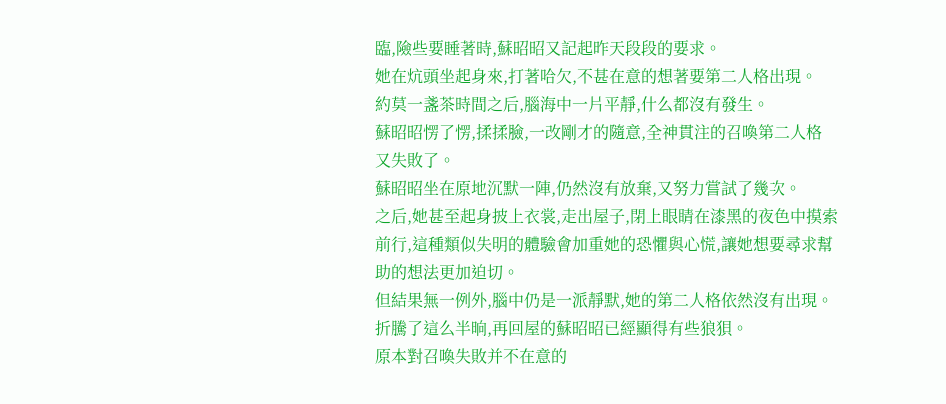臨,險些要睡著時,蘇昭昭又記起昨天段段的要求。
她在炕頭坐起身來,打著哈欠,不甚在意的想著要第二人格出現。
約莫一盞茶時間之后,腦海中一片平靜,什么都沒有發生。
蘇昭昭愣了愣,揉揉臉,一改剛才的隨意,全神貫注的召喚第二人格
又失敗了。
蘇昭昭坐在原地沉默一陣,仍然沒有放棄,又努力嘗試了幾次。
之后,她甚至起身披上衣裳,走出屋子,閉上眼睛在漆黑的夜色中摸索前行,這種類似失明的體驗會加重她的恐懼與心慌,讓她想要尋求幫助的想法更加迫切。
但結果無一例外,腦中仍是一派靜默,她的第二人格依然沒有出現。
折騰了這么半晌,再回屋的蘇昭昭已經顯得有些狼狽。
原本對召喚失敗并不在意的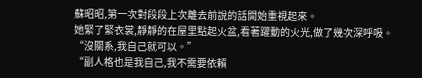蘇昭昭,第一次對段段上次離去前說的話開始重視起來。
她緊了緊衣裳,靜靜的在屋里點起火盆,看著躍動的火光,做了幾次深呼吸。
“沒關系,我自己就可以。”
“副人格也是我自己,我不需要依賴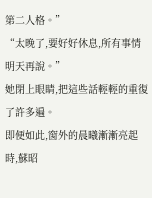第二人格。”
“太晚了,要好好休息,所有事情明天再說。”
她閉上眼睛,把這些話輕輕的重復了許多遍。
即便如此,窗外的晨曦漸漸亮起時,蘇昭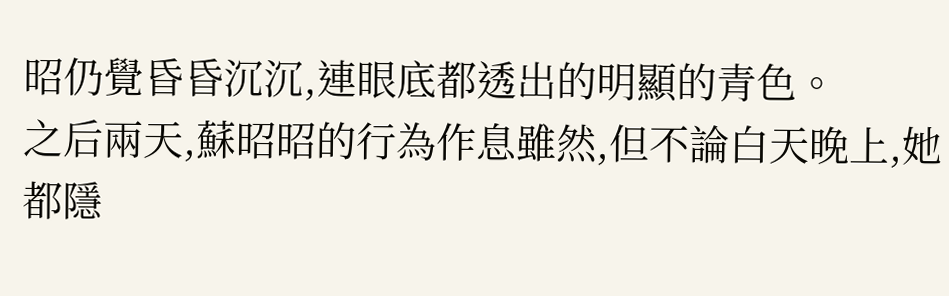昭仍覺昏昏沉沉,連眼底都透出的明顯的青色。
之后兩天,蘇昭昭的行為作息雖然,但不論白天晚上,她都隱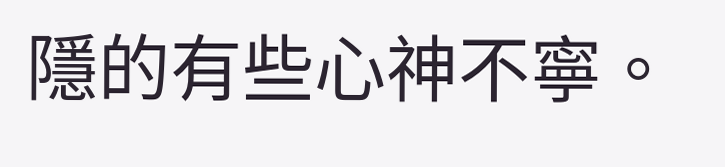隱的有些心神不寧。